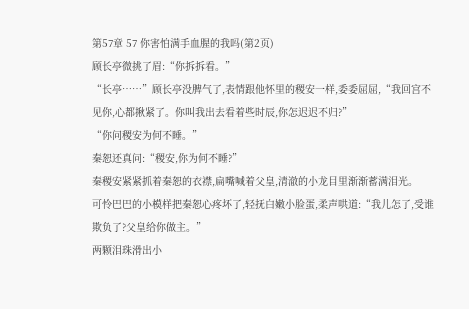第57章 57 你害怕满手血腥的我吗(第2页)
顾长亭微挑了眉:“你拆拆看。”
“长亭……”顾长亭没脾气了,表情跟他怀里的稷安一样,委委屈屈,“我回宫不见你,心都揪紧了。你叫我出去看着些时辰,你怎迟迟不归?”
“你问稷安为何不睡。”
秦恕还真问:“稷安,你为何不睡?”
秦稷安紧紧抓着秦恕的衣襟,扁嘴喊着父皇,清澈的小龙目里渐渐蓄满泪光。
可怜巴巴的小模样把秦恕心疼坏了,轻抚白嫩小脸蛋,柔声哄道:“我儿怎了,受谁欺负了?父皇给你做主。”
两颗泪珠滑出小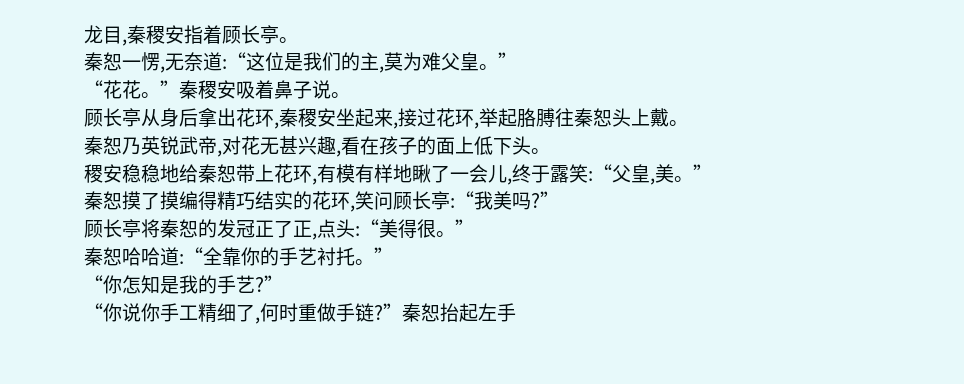龙目,秦稷安指着顾长亭。
秦恕一愣,无奈道:“这位是我们的主,莫为难父皇。”
“花花。”秦稷安吸着鼻子说。
顾长亭从身后拿出花环,秦稷安坐起来,接过花环,举起胳膊往秦恕头上戴。
秦恕乃英锐武帝,对花无甚兴趣,看在孩子的面上低下头。
稷安稳稳地给秦恕带上花环,有模有样地瞅了一会儿,终于露笑:“父皇,美。”
秦恕摸了摸编得精巧结实的花环,笑问顾长亭:“我美吗?”
顾长亭将秦恕的发冠正了正,点头:“美得很。”
秦恕哈哈道:“全靠你的手艺衬托。”
“你怎知是我的手艺?”
“你说你手工精细了,何时重做手链?”秦恕抬起左手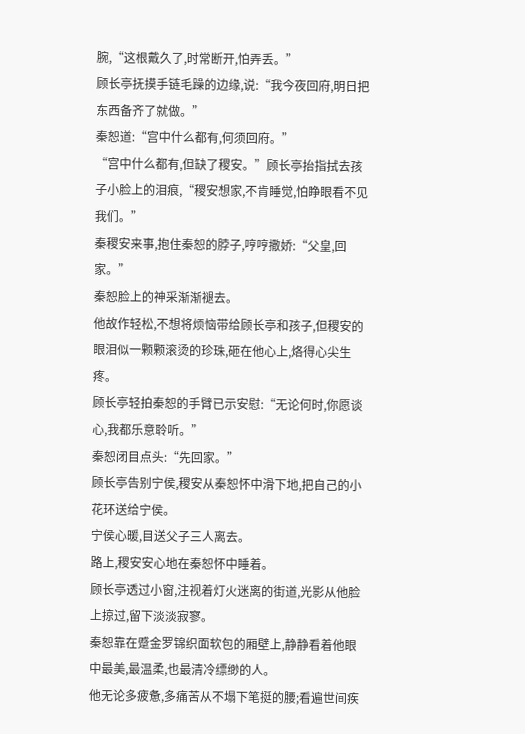腕,“这根戴久了,时常断开,怕弄丢。”
顾长亭抚摸手链毛躁的边缘,说:“我今夜回府,明日把东西备齐了就做。”
秦恕道:“宫中什么都有,何须回府。”
“宫中什么都有,但缺了稷安。”顾长亭抬指拭去孩子小脸上的泪痕,“稷安想家,不肯睡觉,怕睁眼看不见我们。”
秦稷安来事,抱住秦恕的脖子,哼哼撒娇:“父皇,回家。”
秦恕脸上的神采渐渐褪去。
他故作轻松,不想将烦恼带给顾长亭和孩子,但稷安的眼泪似一颗颗滚烫的珍珠,砸在他心上,烙得心尖生疼。
顾长亭轻拍秦恕的手臂已示安慰:“无论何时,你愿谈心,我都乐意聆听。”
秦恕闭目点头:“先回家。”
顾长亭告别宁侯,稷安从秦恕怀中滑下地,把自己的小花环送给宁侯。
宁侯心暖,目送父子三人离去。
路上,稷安安心地在秦恕怀中睡着。
顾长亭透过小窗,注视着灯火迷离的街道,光影从他脸上掠过,留下淡淡寂寥。
秦恕靠在蹙金罗锦织面软包的厢壁上,静静看着他眼中最美,最温柔,也最清冷缥缈的人。
他无论多疲惫,多痛苦从不塌下笔挺的腰;看遍世间疾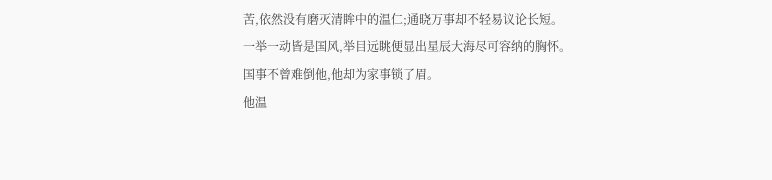苦,依然没有磨灭清眸中的温仁;通晓万事却不轻易议论长短。
一举一动皆是国风,举目远眺便显出星辰大海尽可容纳的胸怀。
国事不曾难倒他,他却为家事锁了眉。
他温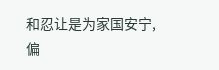和忍让是为家国安宁,偏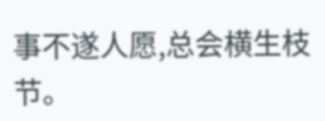事不遂人愿,总会横生枝节。